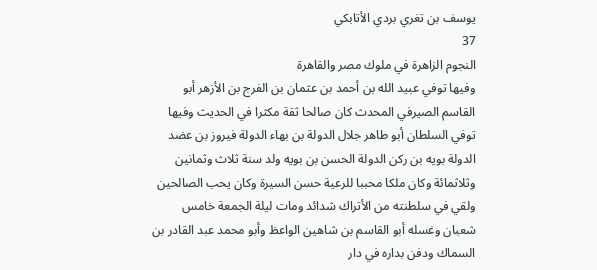يوسف بن تغري بردي الأتابكي
37
النجوم الزاهرة في ملوك مصر والقاهرة
وفيها توفي عبيد الله بن أحمد بن عثمان بن الفرج بن الأزهر أبو القاسم الصيرفي المحدث كان صالحا ثقة مكثرا في الحديث وفيها توفي السلطان أبو طاهر جلال الدولة بن بهاء الدولة فيروز بن عضد الدولة بويه بن ركن الدولة الحسن بن بويه ولد سنة ثلاث وثمانين وثلاثمائة وكان ملكا محببا للرعية حسن السيرة وكان يحب الصالحين ولقي في سلطنته من الأتراك شدائد ومات ليلة الجمعة خامس شعبان وغسله أبو القاسم بن شاهين الواعظ وأبو محمد عبد القادر بن السماك ودفن بداره في دار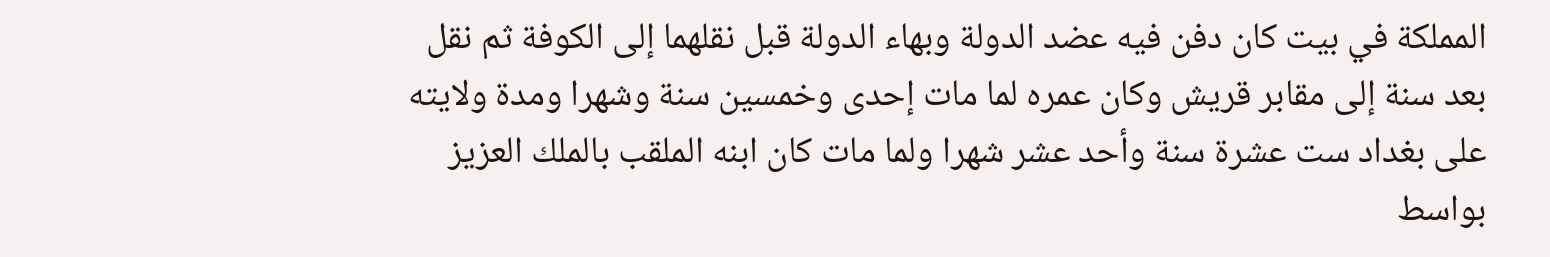المملكة في بيت كان دفن فيه عضد الدولة وبهاء الدولة قبل نقلهما إلى الكوفة ثم نقل بعد سنة إلى مقابر قريش وكان عمره لما مات إحدى وخمسين سنة وشهرا ومدة ولايته على بغداد ست عشرة سنة وأحد عشر شهرا ولما مات كان ابنه الملقب بالملك العزيز بواسط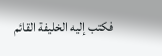فكتب إليه الخليفة القائم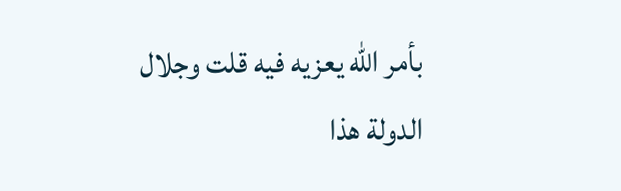بأمر الله يعزيه فيه قلت وجلال الدولة هذا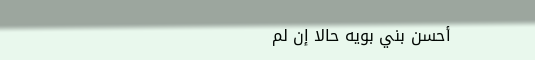أحسن بني بويه حالا إن لم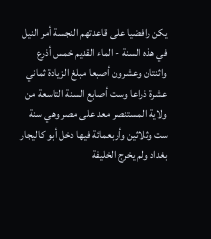يكن رافضيا على قاعدتهم النجسة أمر النيل في هذه السنة - الماء القديم خمس أذرع واثنتان وعشرون أصبعا مبلغ الزيادة ثماني عشرة ذراعا وست أصابع السنة التاسعة من ولاية المستنصر معد على مصر وهي سنة ست وثلاثين وأربعمائة فيها دخل أبو كاليجار بغداد ولم يخرج الخليفة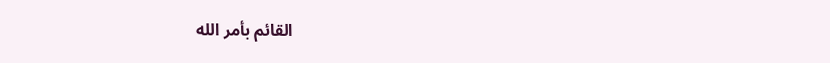القائم بأمر الله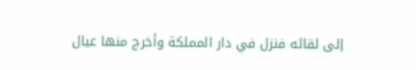إلى لقائه فنزل في دار المملكة وأخرج منها عيال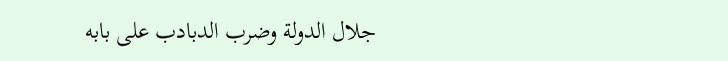جلال الدولة وضرب الدبادب على بابه